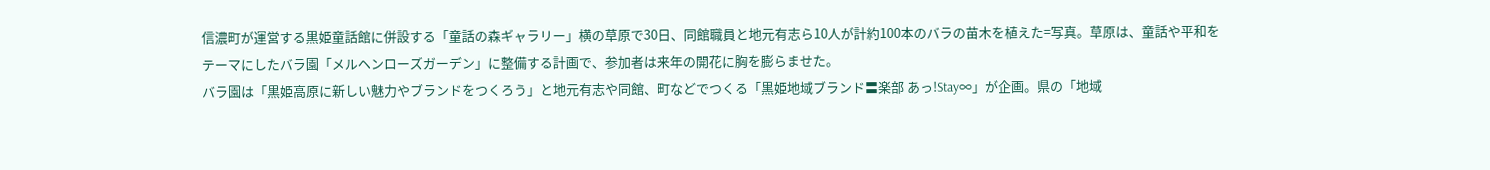信濃町が運営する黒姫童話館に併設する「童話の森ギャラリー」横の草原で30日、同館職員と地元有志ら10人が計約100本のバラの苗木を植えた=写真。草原は、童話や平和をテーマにしたバラ園「メルヘンローズガーデン」に整備する計画で、参加者は来年の開花に胸を膨らませた。
バラ園は「黒姫高原に新しい魅力やブランドをつくろう」と地元有志や同館、町などでつくる「黒姫地域ブランド〓楽部 あっ!Stay∞」が企画。県の「地域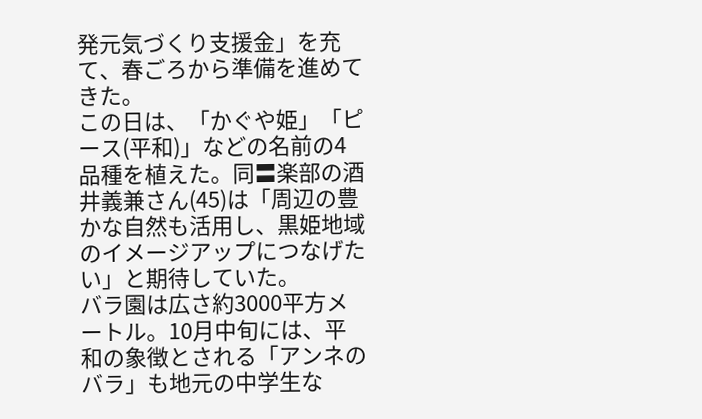発元気づくり支援金」を充て、春ごろから準備を進めてきた。
この日は、「かぐや姫」「ピース(平和)」などの名前の4品種を植えた。同〓楽部の酒井義兼さん(45)は「周辺の豊かな自然も活用し、黒姫地域のイメージアップにつなげたい」と期待していた。
バラ園は広さ約3000平方メートル。10月中旬には、平和の象徴とされる「アンネのバラ」も地元の中学生な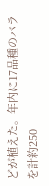どが植えた。年内に17品種のバラを計約250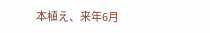本植え、来年6月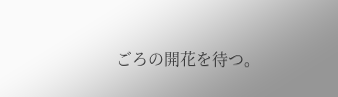ごろの開花を待つ。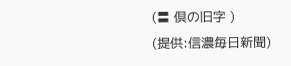(〓 倶の旧字 )
(提供:信濃毎日新聞)